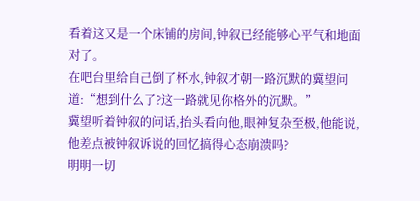看着这又是一个床铺的房间,钟叙已经能够心平气和地面对了。
在吧台里给自己倒了杯水,钟叙才朝一路沉默的冀望问道:“想到什么了?这一路就见你格外的沉默。”
冀望听着钟叙的问话,抬头看向他,眼神复杂至极,他能说,他差点被钟叙诉说的回忆搞得心态崩溃吗?
明明一切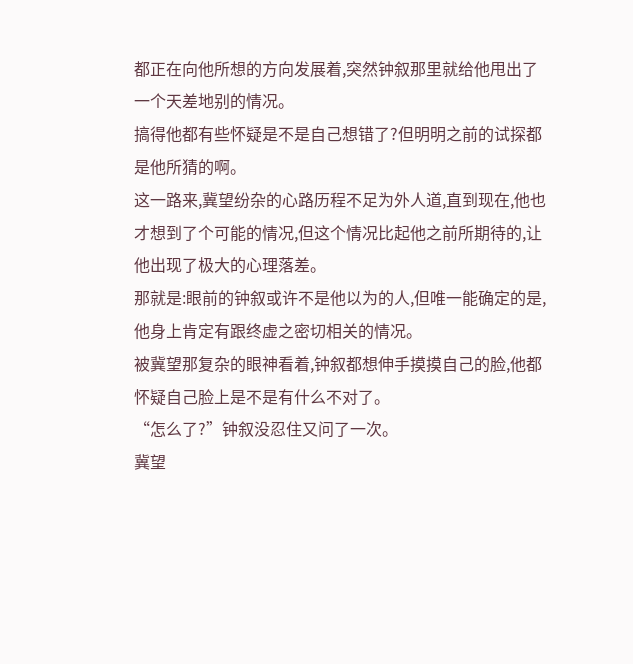都正在向他所想的方向发展着,突然钟叙那里就给他甩出了一个天差地别的情况。
搞得他都有些怀疑是不是自己想错了?但明明之前的试探都是他所猜的啊。
这一路来,冀望纷杂的心路历程不足为外人道,直到现在,他也才想到了个可能的情况,但这个情况比起他之前所期待的,让他出现了极大的心理落差。
那就是:眼前的钟叙或许不是他以为的人,但唯一能确定的是,他身上肯定有跟终虚之密切相关的情况。
被冀望那复杂的眼神看着,钟叙都想伸手摸摸自己的脸,他都怀疑自己脸上是不是有什么不对了。
“怎么了?”钟叙没忍住又问了一次。
冀望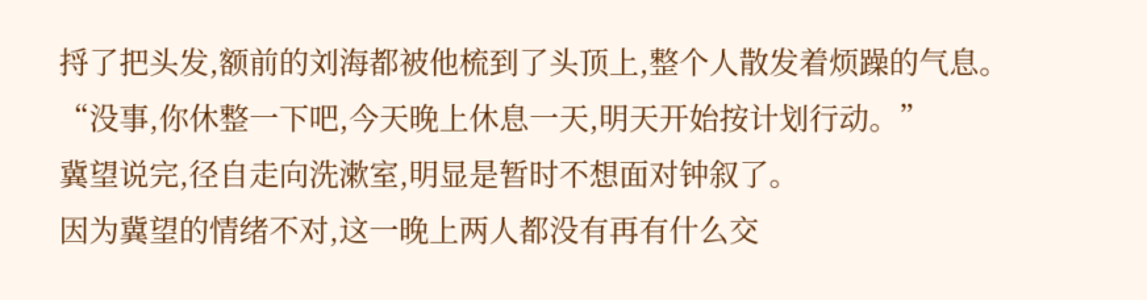捋了把头发,额前的刘海都被他梳到了头顶上,整个人散发着烦躁的气息。
“没事,你休整一下吧,今天晚上休息一天,明天开始按计划行动。”
冀望说完,径自走向洗漱室,明显是暂时不想面对钟叙了。
因为冀望的情绪不对,这一晚上两人都没有再有什么交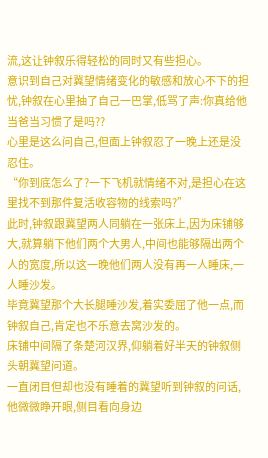流,这让钟叙乐得轻松的同时又有些担心。
意识到自己对冀望情绪变化的敏感和放心不下的担忧,钟叙在心里抽了自己一巴掌,低骂了声:你真给他当爸当习惯了是吗??
心里是这么问自己,但面上钟叙忍了一晚上还是没忍住。
“你到底怎么了?一下飞机就情绪不对,是担心在这里找不到那件复活收容物的线索吗?”
此时,钟叙跟冀望两人同躺在一张床上,因为床铺够大,就算躺下他们两个大男人,中间也能够隔出两个人的宽度,所以这一晚他们两人没有再一人睡床,一人睡沙发。
毕竟冀望那个大长腿睡沙发,着实委屈了他一点,而钟叙自己,肯定也不乐意去窝沙发的。
床铺中间隔了条楚河汉界,仰躺着好半天的钟叙侧头朝冀望问道。
一直闭目但却也没有睡着的冀望听到钟叙的问话,他微微睁开眼,侧目看向身边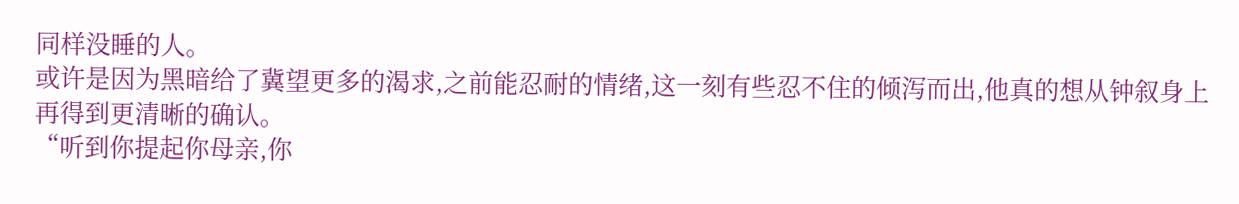同样没睡的人。
或许是因为黑暗给了冀望更多的渴求,之前能忍耐的情绪,这一刻有些忍不住的倾泻而出,他真的想从钟叙身上再得到更清晰的确认。
“听到你提起你母亲,你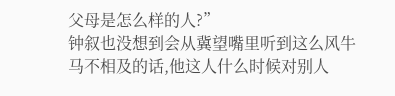父母是怎么样的人?”
钟叙也没想到会从冀望嘴里听到这么风牛马不相及的话,他这人什么时候对别人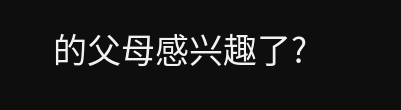的父母感兴趣了?